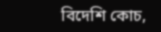বিদেশি কোচ,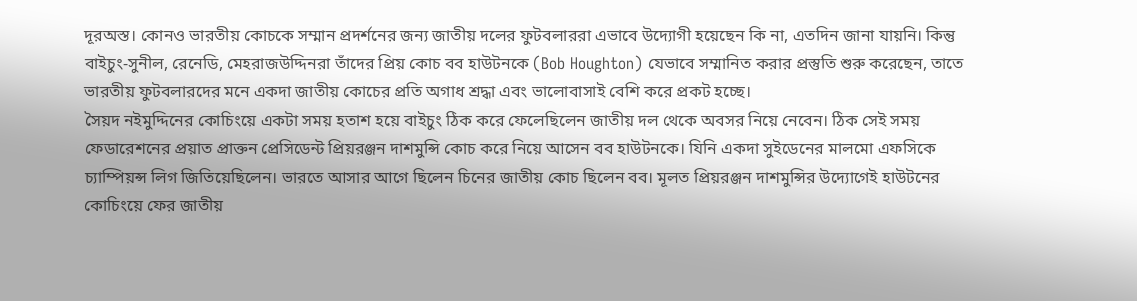দূরঅস্ত। কোনও ভারতীয় কোচকে সম্মান প্রদর্শনের জন্য জাতীয় দলের ফুটবলাররা এভাবে উদ্যোগী হয়েছেন কি না, এতদিন জানা যায়নি। কিন্তু বাইচুং-সুনীল, রেনেডি, মেহরাজউদ্দিনরা তাঁদের প্রিয় কোচ বব হাউটনকে (Bob Houghton) যেভাবে সম্মানিত করার প্রস্তুতি শুরু করেছেন, তাতে ভারতীয় ফুটবলারদের মনে একদা জাতীয় কোচের প্রতি অগাধ শ্রদ্ধা এবং ভালোবাসাই বেশি করে প্রকট হচ্ছে।
সৈয়দ নইমুদ্দিনের কোচিংয়ে একটা সময় হতাশ হয়ে বাইচুং ঠিক করে ফেলেছিলেন জাতীয় দল থেকে অবসর নিয়ে নেবেন। ঠিক সেই সময় ফেডারেশনের প্রয়াত প্রাক্তন প্রেসিডেন্ট প্রিয়রঞ্জন দাশমুন্সি কোচ করে নিয়ে আসেন বব হাউটনকে। যিনি একদা সুইডেনের মালমো এফসিকে চ্যাম্পিয়ন্স লিগ জিতিয়েছিলেন। ভারতে আসার আগে ছিলেন চিনের জাতীয় কোচ ছিলেন বব। মূলত প্রিয়রঞ্জন দাশমুন্সির উদ্যোগেই হাউটনের কোচিংয়ে ফের জাতীয়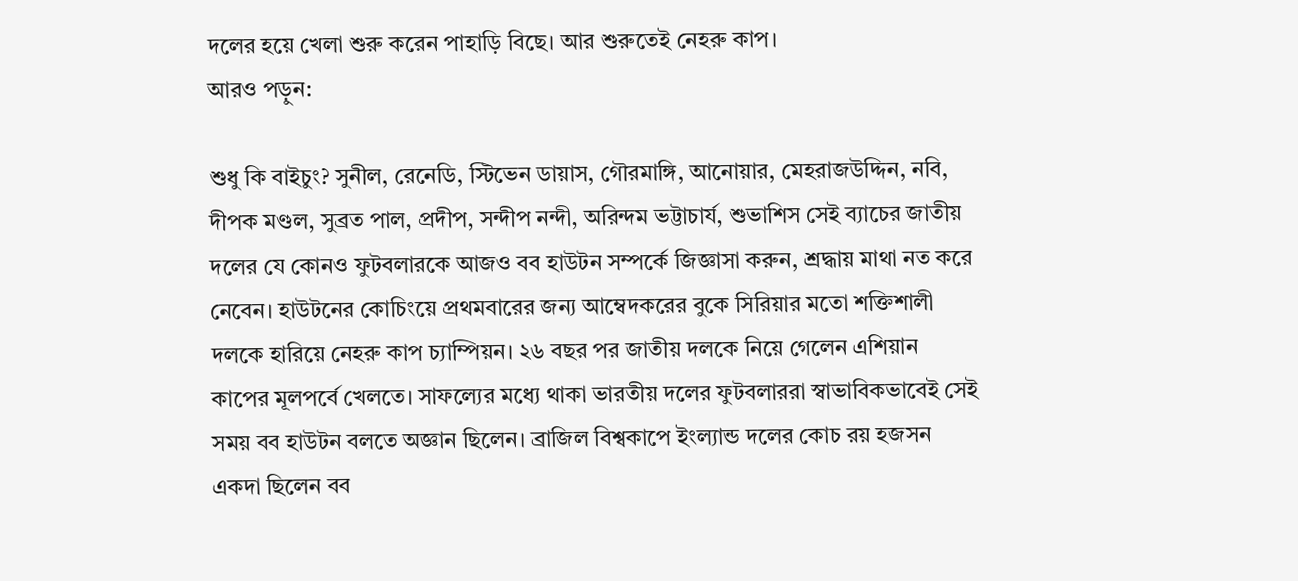দলের হয়ে খেলা শুরু করেন পাহাড়ি বিছে। আর শুরুতেই নেহরু কাপ।
আরও পড়ুন:

শুধু কি বাইচুং? সুনীল, রেনেডি, স্টিভেন ডায়াস, গৌরমাঙ্গি, আনোয়ার, মেহরাজউদ্দিন, নবি, দীপক মণ্ডল, সুব্রত পাল, প্রদীপ, সন্দীপ নন্দী, অরিন্দম ভট্টাচার্য, শুভাশিস সেই ব্যাচের জাতীয় দলের যে কোনও ফুটবলারকে আজও বব হাউটন সম্পর্কে জিজ্ঞাসা করুন, শ্রদ্ধায় মাথা নত করে নেবেন। হাউটনের কোচিংয়ে প্রথমবারের জন্য আম্বেদকরের বুকে সিরিয়ার মতো শক্তিশালী দলকে হারিয়ে নেহরু কাপ চ্যাম্পিয়ন। ২৬ বছর পর জাতীয় দলকে নিয়ে গেলেন এশিয়ান কাপের মূলপর্বে খেলতে। সাফল্যের মধ্যে থাকা ভারতীয় দলের ফুটবলাররা স্বাভাবিকভাবেই সেই সময় বব হাউটন বলতে অজ্ঞান ছিলেন। ব্রাজিল বিশ্বকাপে ইংল্যান্ড দলের কোচ রয় হজসন একদা ছিলেন বব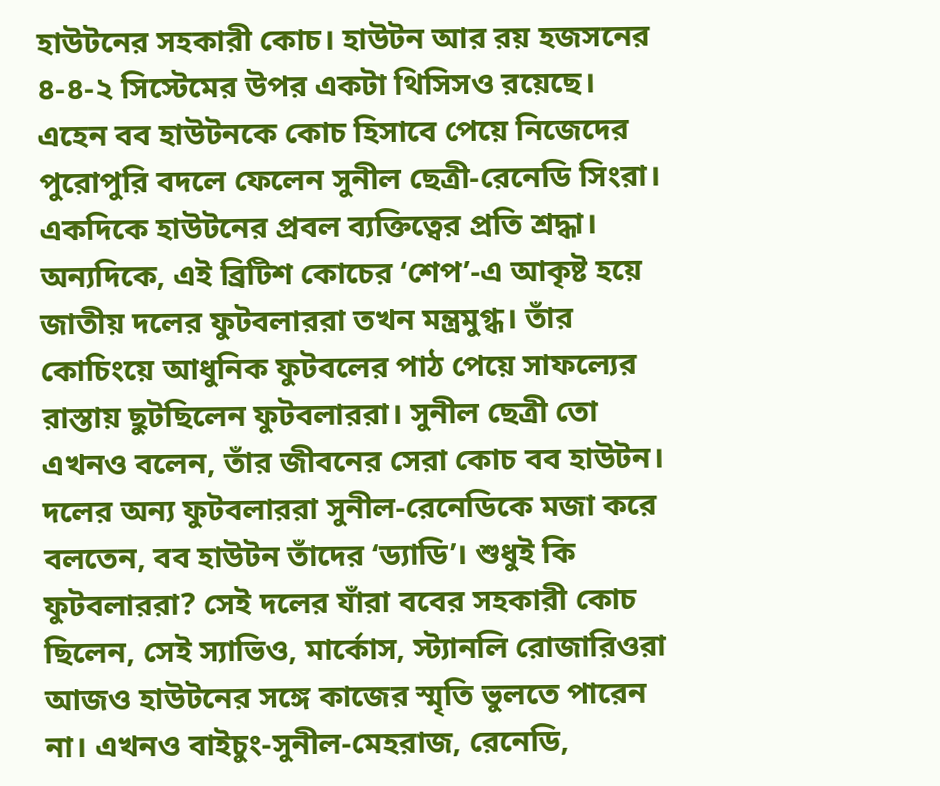হাউটনের সহকারী কোচ। হাউটন আর রয় হজসনের ৪-৪-২ সিস্টেমের উপর একটা থিসিসও রয়েছে।
এহেন বব হাউটনকে কোচ হিসাবে পেয়ে নিজেদের পুরোপুরি বদলে ফেলেন সুনীল ছেত্রী-রেনেডি সিংরা। একদিকে হাউটনের প্রবল ব্যক্তিত্বের প্রতি শ্রদ্ধা। অন্যদিকে, এই ব্রিটিশ কোচের ‘শেপ’-এ আকৃষ্ট হয়ে জাতীয় দলের ফুটবলাররা তখন মন্ত্রমুগ্ধ। তাঁর কোচিংয়ে আধুনিক ফুটবলের পাঠ পেয়ে সাফল্যের রাস্তায় ছুটছিলেন ফুটবলাররা। সুনীল ছেত্রী তো এখনও বলেন, তাঁর জীবনের সেরা কোচ বব হাউটন। দলের অন্য ফুটবলাররা সুনীল-রেনেডিকে মজা করে বলতেন, বব হাউটন তাঁদের ‘ড্যাডি’। শুধুই কি ফুটবলাররা? সেই দলের যাঁরা ববের সহকারী কোচ ছিলেন, সেই স্যাভিও, মার্কোস, স্ট্যানলি রোজারিওরা আজও হাউটনের সঙ্গে কাজের স্মৃতি ভুলতে পারেন না। এখনও বাইচুং-সুনীল-মেহরাজ, রেনেডি,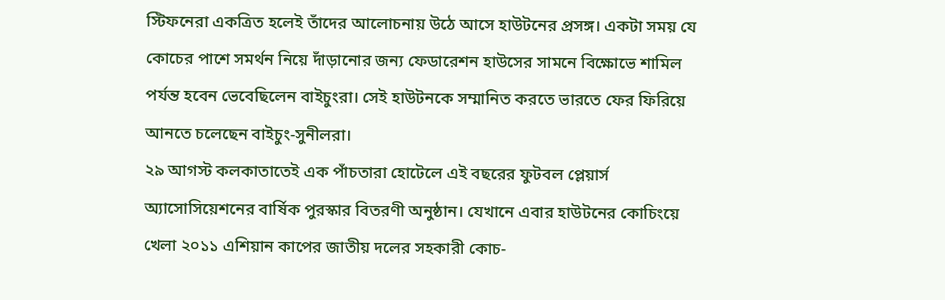স্টিফনেরা একত্রিত হলেই তাঁদের আলোচনায় উঠে আসে হাউটনের প্রসঙ্গ। একটা সময় যে কোচের পাশে সমর্থন নিয়ে দাঁড়ানোর জন্য ফেডারেশন হাউসের সামনে বিক্ষোভে শামিল পর্যন্ত হবেন ভেবেছিলেন বাইচুংরা। সেই হাউটনকে সম্মানিত করতে ভারতে ফের ফিরিয়ে আনতে চলেছেন বাইচুং-সুনীলরা।
২৯ আগস্ট কলকাতাতেই এক পাঁচতারা হোটেলে এই বছরের ফুটবল প্লেয়ার্স অ্যাসোসিয়েশনের বার্ষিক পুরস্কার বিতরণী অনুষ্ঠান। যেখানে এবার হাউটনের কোচিংয়ে খেলা ২০১১ এশিয়ান কাপের জাতীয় দলের সহকারী কোচ-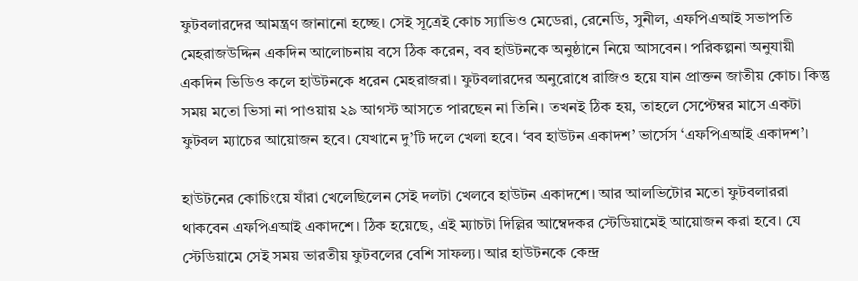ফুটবলারদের আমন্ত্রণ জানানো হচ্ছে। সেই সূত্রেই কোচ স্যাভিও মেডেরা, রেনেডি, সুনীল, এফপিএআই সভাপতি মেহরাজউদ্দিন একদিন আলোচনায় বসে ঠিক করেন, বব হাউটনকে অনুষ্ঠানে নিয়ে আসবেন। পরিকল্পনা অনুযায়ী একদিন ভিডিও কলে হাউটনকে ধরেন মেহরাজরা। ফুটবলারদের অনুরোধে রাজিও হয়ে যান প্রাক্তন জাতীয় কোচ। কিন্তু সময় মতো ভিসা না পাওয়ায় ২৯ আগস্ট আসতে পারছেন না তিনি। তখনই ঠিক হয়, তাহলে সেপ্টেম্বর মাসে একটা ফুটবল ম্যাচের আয়োজন হবে। যেখানে দু’টি দলে খেলা হবে। ‘বব হাউটন একাদশ’ ভার্সেস ‘এফপিএআই একাদশ’।

হাউটনের কোচিংয়ে যাঁরা খেলেছিলেন সেই দলটা খেলবে হাউটন একাদশে। আর আলভিটোর মতো ফুটবলাররা থাকবেন এফপিএআই একাদশে। ঠিক হয়েছে, এই ম্যাচটা দিল্লির আম্বেদকর স্টেডিয়ামেই আয়োজন করা হবে। যে স্টেডিয়ামে সেই সময় ভারতীয় ফুটবলের বেশি সাফল্য। আর হাউটনকে কেন্দ্র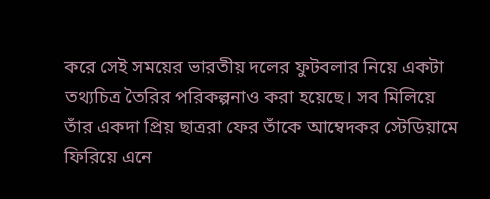করে সেই সময়ের ভারতীয় দলের ফুটবলার নিয়ে একটা তথ্যচিত্র তৈরির পরিকল্পনাও করা হয়েছে। সব মিলিয়ে তাঁর একদা প্রিয় ছাত্ররা ফের তাঁকে আম্বেদকর স্টেডিয়ামে ফিরিয়ে এনে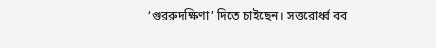‘গুররুদক্ষিণা’ দিতে চাইছেন। সত্তরোর্ধ্ব বব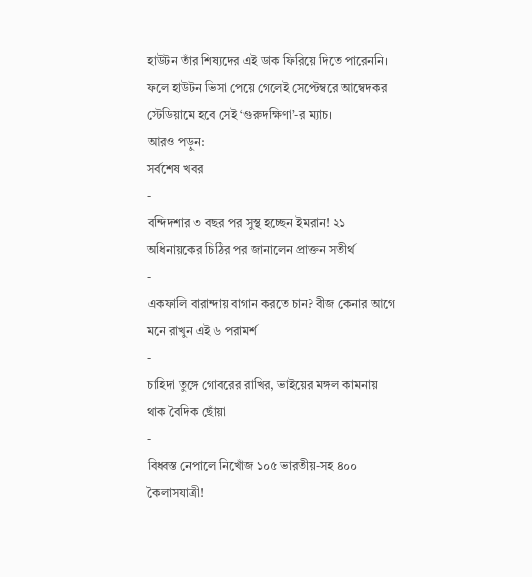হাউটন তাঁর শিষ্যদের এই ডাক ফিরিয়ে দিতে পারেননি। ফলে হাউটন ভিসা পেয়ে গেলেই সেপ্টেম্বরে আম্বেদকর স্টেডিয়ামে হবে সেই ‘গুরুদক্ষিণা’-র ম্যাচ।
আরও পড়ুন:
সর্বশেষ খবর
-
বন্দিদশার ৩ বছর পর সুস্থ হচ্ছেন ইমরান! ২১ অধিনায়কের চিঠির পর জানালেন প্রাক্তন সতীর্থ
-
একফালি বারান্দায় বাগান করতে চান? বীজ কেনার আগে মনে রাখুন এই ৬ পরামর্শ
-
চাহিদা তুঙ্গে গোবরের রাখির, ভাইয়ের মঙ্গল কামনায় থাক বৈদিক ছোঁয়া
-
বিধ্বস্ত নেপালে নিখোঁজ ১০৫ ভারতীয়-সহ ৪০০ কৈলাসযাত্রী!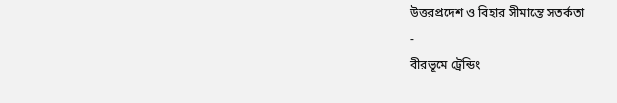উত্তরপ্রদেশ ও বিহার সীমান্তে সতর্কতা
-
বীরভূমে ট্রেন্ডিং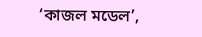‘কাজল মডেল’,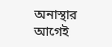অনাস্থার আগেই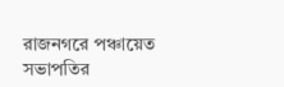রাজনগরে পঞ্চায়েত সভাপতির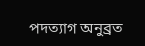পদত্যাগ অনুব্রত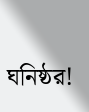ঘনিষ্ঠর!